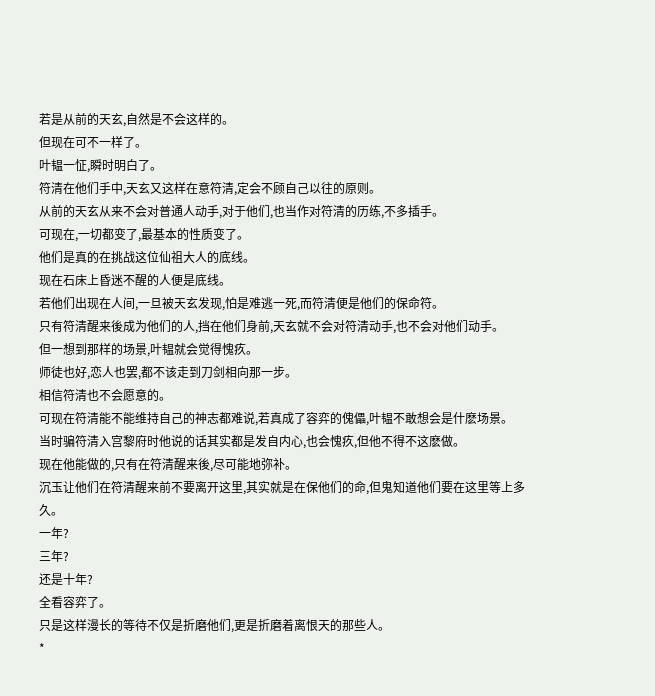若是从前的天玄,自然是不会这样的。
但现在可不一样了。
叶韫一怔,瞬时明白了。
符清在他们手中,天玄又这样在意符清,定会不顾自己以往的原则。
从前的天玄从来不会对普通人动手,对于他们,也当作对符清的历练,不多插手。
可现在,一切都变了,最基本的性质变了。
他们是真的在挑战这位仙祖大人的底线。
现在石床上昏迷不醒的人便是底线。
若他们出现在人间,一旦被天玄发现,怕是难逃一死,而符清便是他们的保命符。
只有符清醒来後成为他们的人,挡在他们身前,天玄就不会对符清动手,也不会对他们动手。
但一想到那样的场景,叶韫就会觉得愧疚。
师徒也好,恋人也罢,都不该走到刀剑相向那一步。
相信符清也不会愿意的。
可现在符清能不能维持自己的神志都难说,若真成了容弈的傀儡,叶韫不敢想会是什麽场景。
当时骗符清入宫黎府时他说的话其实都是发自内心,也会愧疚,但他不得不这麽做。
现在他能做的,只有在符清醒来後,尽可能地弥补。
沉玉让他们在符清醒来前不要离开这里,其实就是在保他们的命,但鬼知道他们要在这里等上多久。
一年?
三年?
还是十年?
全看容弈了。
只是这样漫长的等待不仅是折磨他们,更是折磨着离恨天的那些人。
*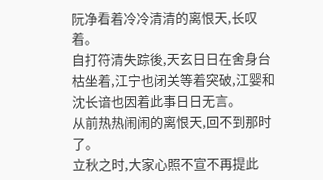阮净看着冷冷清清的离恨天,长叹着。
自打符清失踪後,天玄日日在舍身台枯坐着,江宁也闭关等着突破,江婴和沈长谙也因着此事日日无言。
从前热热闹闹的离恨天,回不到那时了。
立秋之时,大家心照不宣不再提此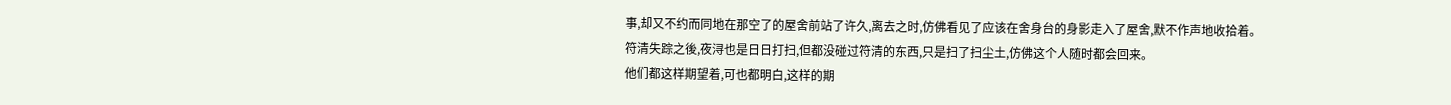事,却又不约而同地在那空了的屋舍前站了许久,离去之时,仿佛看见了应该在舍身台的身影走入了屋舍,默不作声地收拾着。
符清失踪之後,夜浔也是日日打扫,但都没碰过符清的东西,只是扫了扫尘土,仿佛这个人随时都会回来。
他们都这样期望着,可也都明白,这样的期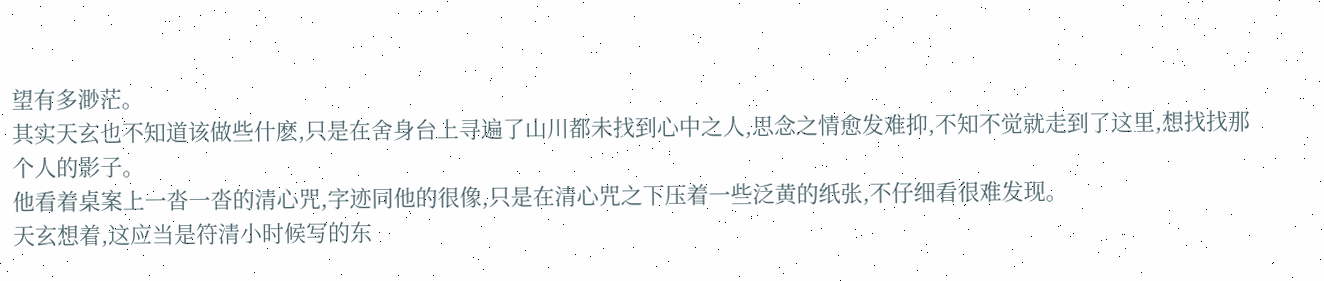望有多渺茫。
其实天玄也不知道该做些什麽,只是在舍身台上寻遍了山川都未找到心中之人,思念之情愈发难抑,不知不觉就走到了这里,想找找那个人的影子。
他看着桌案上一沓一沓的清心咒,字迹同他的很像,只是在清心咒之下压着一些泛黄的纸张,不仔细看很难发现。
天玄想着,这应当是符清小时候写的东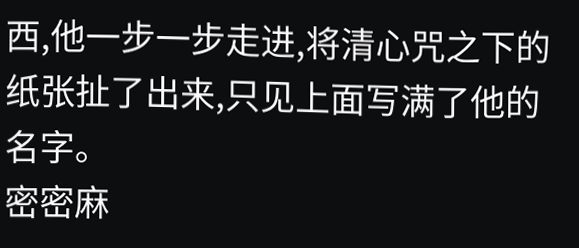西,他一步一步走进,将清心咒之下的纸张扯了出来,只见上面写满了他的名字。
密密麻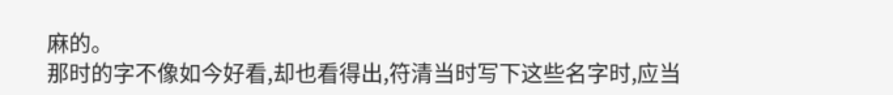麻的。
那时的字不像如今好看,却也看得出,符清当时写下这些名字时,应当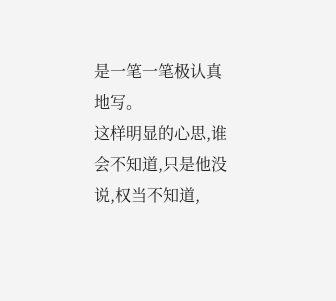是一笔一笔极认真地写。
这样明显的心思,谁会不知道,只是他没说,权当不知道,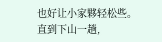也好让小家夥轻松些。
直到下山一趟,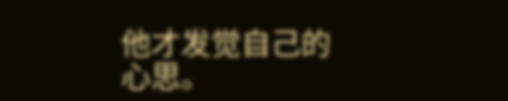他才发觉自己的心思。